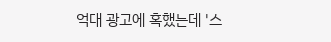억대 광고에 혹했는데 '스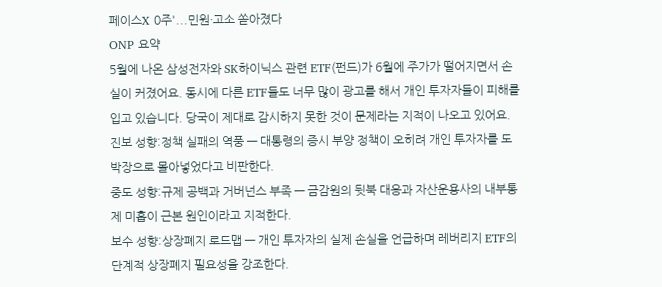페이스X 0주'...민원·고소 쏟아졌다
ONP 요약
5월에 나온 삼성전자와 SK하이닉스 관련 ETF(펀드)가 6월에 주가가 떨어지면서 손실이 커졌어요. 동시에 다른 ETF들도 너무 많이 광고를 해서 개인 투자자들이 피해를 입고 있습니다. 당국이 제대로 감시하지 못한 것이 문제라는 지적이 나오고 있어요.
진보 성향:정책 실패의 역풍 — 대통령의 증시 부양 정책이 오히려 개인 투자자를 도박장으로 몰아넣었다고 비판한다.
중도 성향:규제 공백과 거버넌스 부족 — 금감원의 뒷북 대응과 자산운용사의 내부통제 미흡이 근본 원인이라고 지적한다.
보수 성향:상장폐지 로드맵 — 개인 투자자의 실제 손실을 언급하며 레버리지 ETF의 단계적 상장폐지 필요성을 강조한다.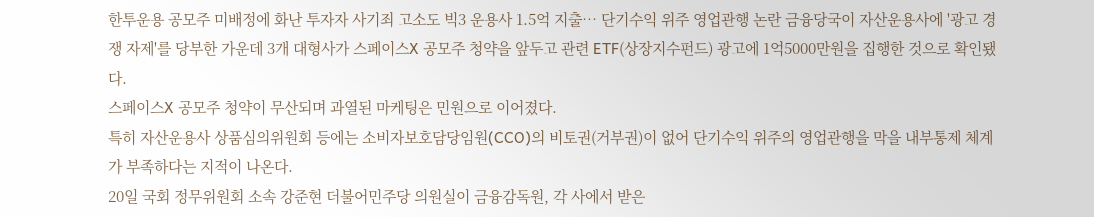한투운용 공모주 미배정에 화난 투자자 사기죄 고소도 빅3 운용사 1.5억 지출… 단기수익 위주 영업관행 논란 금융당국이 자산운용사에 '광고 경쟁 자제'를 당부한 가운데 3개 대형사가 스페이스X 공모주 청약을 앞두고 관련 ETF(상장지수펀드) 광고에 1억5000만원을 집행한 것으로 확인됐다.
스페이스X 공모주 청약이 무산되며 과열된 마케팅은 민원으로 이어졌다.
특히 자산운용사 상품심의위원회 등에는 소비자보호담당임원(CCO)의 비토권(거부권)이 없어 단기수익 위주의 영업관행을 막을 내부통제 체계가 부족하다는 지적이 나온다.
20일 국회 정무위원회 소속 강준현 더불어민주당 의원실이 금융감독원, 각 사에서 받은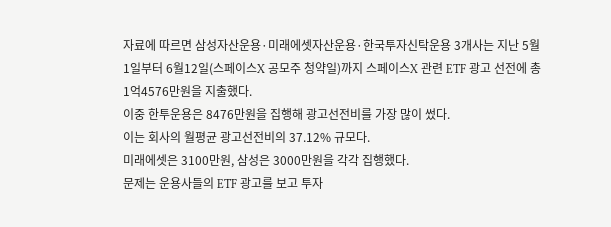자료에 따르면 삼성자산운용·미래에셋자산운용·한국투자신탁운용 3개사는 지난 5월1일부터 6월12일(스페이스X 공모주 청약일)까지 스페이스X 관련 ETF 광고 선전에 총 1억4576만원을 지출했다.
이중 한투운용은 8476만원을 집행해 광고선전비를 가장 많이 썼다.
이는 회사의 월평균 광고선전비의 37.12% 규모다.
미래에셋은 3100만원, 삼성은 3000만원을 각각 집행했다.
문제는 운용사들의 ETF 광고를 보고 투자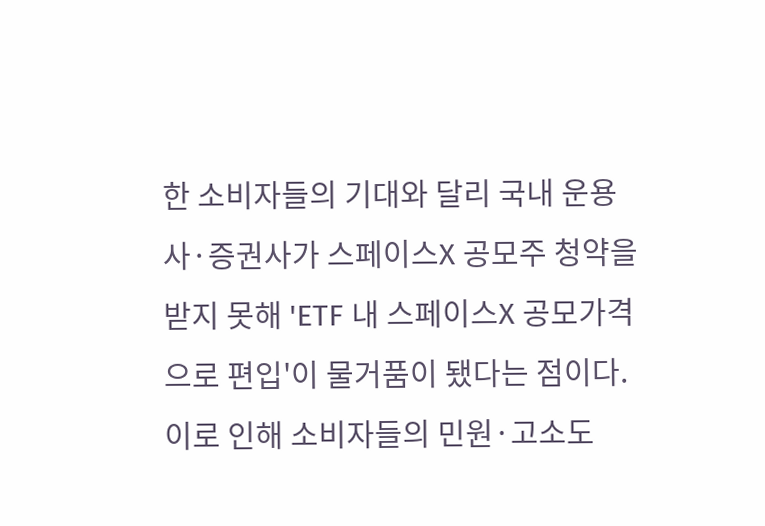한 소비자들의 기대와 달리 국내 운용사·증권사가 스페이스X 공모주 청약을 받지 못해 'ETF 내 스페이스X 공모가격으로 편입'이 물거품이 됐다는 점이다.
이로 인해 소비자들의 민원·고소도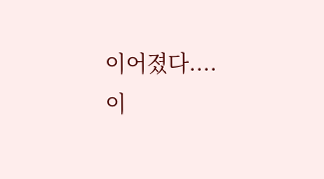이어졌다....
이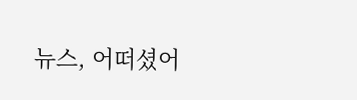뉴스, 어떠셨어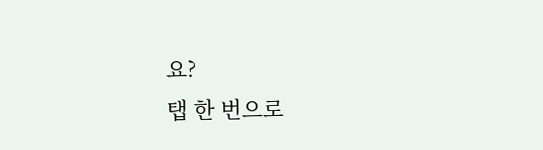요?
탭 한 번으로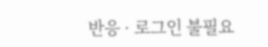반응 · 로그인 불필요